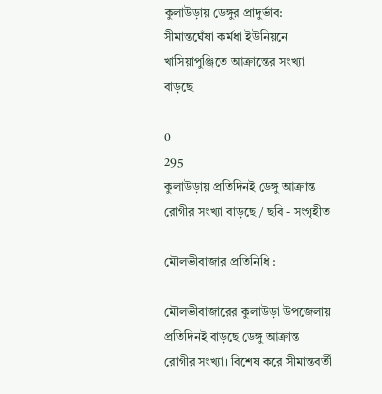কুলাউড়ায় ডেঙ্গুর প্রাদুর্ভাব: সীমান্তঘেঁষা কর্মধা ইউনিয়নে খাসিয়াপুঞ্জিতে আক্রান্তের সংখ্যা বাড়ছে

0
295
কুলাউড়ায় প্রতিদিনই ডেঙ্গু আক্রান্ত রোগীর সংখ্যা বাড়ছে / ছবি - সংগৃহীত

মৌলভীবাজার প্রতিনিধি :

মৌলভীবাজারের কুলাউড়া উপজেলায় প্রতিদিনই বাড়ছে ডেঙ্গু আক্রান্ত রোগীর সংখ্যা। বিশেষ করে সীমান্তবর্তী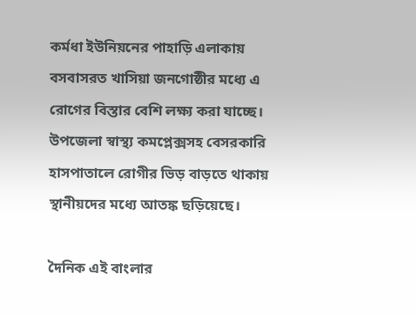কর্মধা ইউনিয়নের পাহাড়ি এলাকায় বসবাসরত খাসিয়া জনগোষ্ঠীর মধ্যে এ রোগের বিস্তার বেশি লক্ষ্য করা যাচ্ছে। উপজেলা স্বাস্থ্য কমপ্লেক্সসহ বেসরকারি হাসপাতালে রোগীর ভিড় বাড়তে থাকায় স্থানীয়দের মধ্যে আতঙ্ক ছড়িয়েছে।

দৈনিক এই বাংলার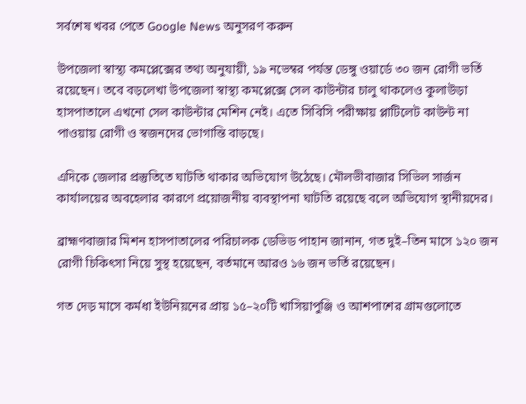সর্বশেষ খবর পেতে Google News অনুসরণ করুন

উপজেলা স্বাস্থ্য কমপ্লেক্সের তথ্য অনুযায়ী, ১৯ নভেম্বর পর্যন্ত ডেঙ্গু ওয়ার্ডে ৩০ জন রোগী ভর্তি রয়েছেন। তবে বড়লেখা উপজেলা স্বাস্থ্য কমপ্লেক্সে সেল কাউন্টার চালু থাকলেও কুলাউড়া হাসপাতালে এখনো সেল কাউন্টার মেশিন নেই। এতে সিবিসি পরীক্ষায় প্লাটিলেট কাউন্ট না পাওয়ায় রোগী ও স্বজনদের ভোগান্তি বাড়ছে।

এদিকে জেলার প্রস্তুতিতে ঘাটতি থাকার অভিযোগ উঠেছে। মৌলভীবাজার সিভিল সার্জন কার্যালয়ের অবহেলার কারণে প্রয়োজনীয় ব্যবস্থাপনা ঘাটতি রয়েছে বলে অভিযোগ স্থানীয়দের।

ব্রাহ্মণবাজার মিশন হাসপাতালের পরিচালক ডেভিড পাহান জানান, গত দুই–তিন মাসে ১২০ জন রোগী চিকিৎসা নিয়ে সুস্থ হয়েছেন, বর্তমানে আরও ১৬ জন ভর্তি রয়েছেন।

গত দেড় মাসে কর্মধা ইউনিয়নের প্রায় ১৫–২০টি খাসিয়াপুঞ্জি ও আশপাশের গ্রামগুলোতে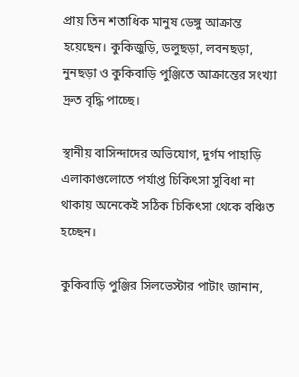প্রায় তিন শতাধিক মানুষ ডেঙ্গু আক্রান্ত হয়েছেন। কুকিজুড়ি, ডলুছড়া, লবনছড়া, নুনছড়া ও কুকিবাড়ি পুঞ্জিতে আক্রান্তের সংখ্যা দ্রুত বৃদ্ধি পাচ্ছে।

স্থানীয় বাসিন্দাদের অভিযোগ, দুর্গম পাহাড়ি এলাকাগুলোতে পর্যাপ্ত চিকিৎসা সুবিধা না থাকায় অনেকেই সঠিক চিকিৎসা থেকে বঞ্চিত হচ্ছেন।

কুকিবাড়ি পুঞ্জির সিলভেস্টার পাটাং জানান,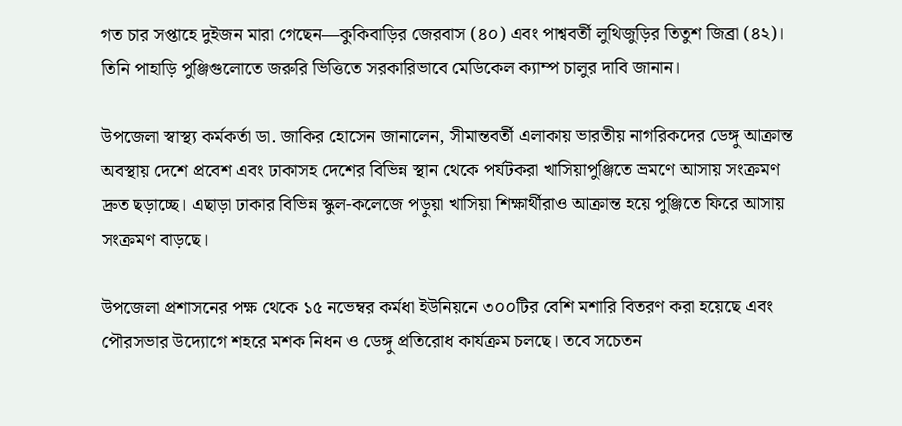গত চার সপ্তাহে দুইজন মারা গেছেন—কুকিবাড়ির জেরবাস (৪০) এবং পাশ্ববর্তী লুথিজুড়ির তিতুশ জিব্রা (৪২)। তিনি পাহাড়ি পুঞ্জিগুলোতে জরুরি ভিত্তিতে সরকারিভাবে মেডিকেল ক্যাম্প চালুর দাবি জানান।

উপজেলা স্বাস্থ্য কর্মকর্তা ডা. জাকির হোসেন জানালেন, সীমান্তবর্তী এলাকায় ভারতীয় নাগরিকদের ডেঙ্গু আক্রান্ত অবস্থায় দেশে প্রবেশ এবং ঢাকাসহ দেশের বিভিন্ন স্থান থেকে পর্যটকরা খাসিয়াপুঞ্জিতে ভ্রমণে আসায় সংক্রমণ দ্রুত ছড়াচ্ছে। এছাড়া ঢাকার বিভিন্ন স্কুল-কলেজে পড়ুয়া খাসিয়া শিক্ষার্থীরাও আক্রান্ত হয়ে পুঞ্জিতে ফিরে আসায় সংক্রমণ বাড়ছে।

উপজেলা প্রশাসনের পক্ষ থেকে ১৫ নভেম্বর কর্মধা ইউনিয়নে ৩০০টির বেশি মশারি বিতরণ করা হয়েছে এবং পৌরসভার উদ্যোগে শহরে মশক নিধন ও ডেঙ্গু প্রতিরোধ কার্যক্রম চলছে। তবে সচেতন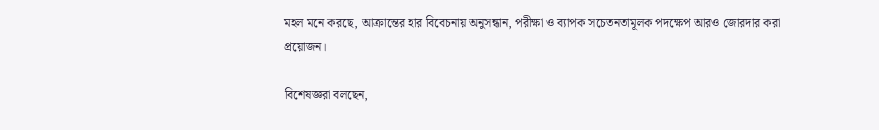মহল মনে করছে, আক্রান্তের হার বিবেচনায় অনুসন্ধান, পরীক্ষা ও ব্যাপক সচেতনতামূলক পদক্ষেপ আরও জোরদার করা প্রয়োজন।

বিশেষজ্ঞরা বলছেন,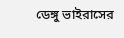ডেঙ্গু ভাইরাসের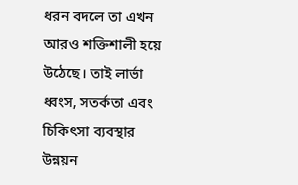ধরন বদলে তা এখন আরও শক্তিশালী হয়ে উঠেছে। তাই লার্ভা ধ্বংস, সতর্কতা এবং চিকিৎসা ব্যবস্থার উন্নয়ন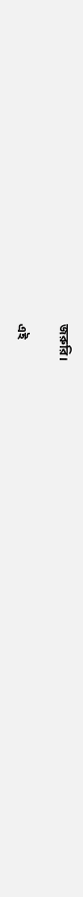জরুরি।

এই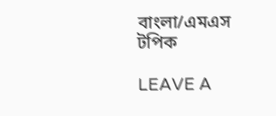বাংলা/এমএস
টপিক

LEAVE A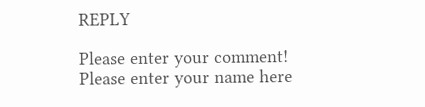REPLY

Please enter your comment!
Please enter your name here